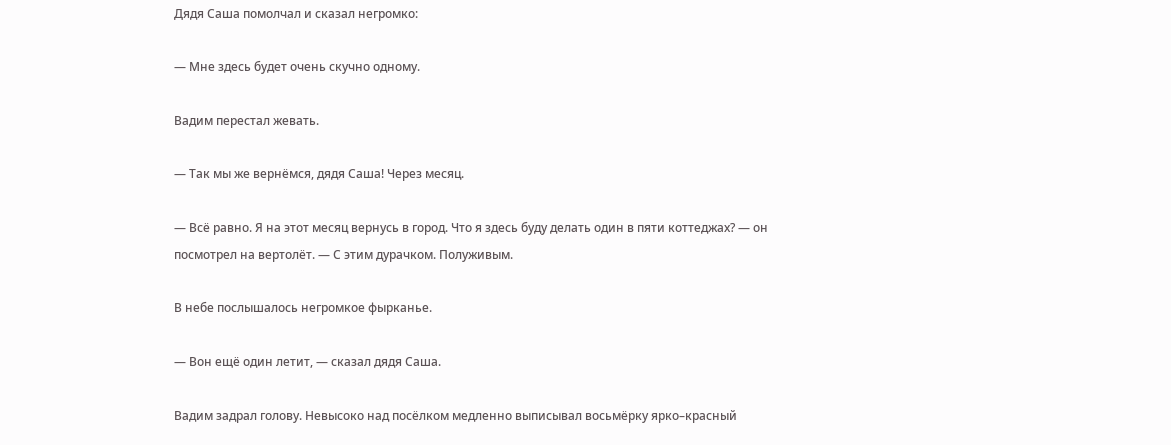Дядя Саша помолчал и сказал негромко:

— Мне здесь будет очень скучно одному.

Вадим перестал жевать.

— Так мы же вернёмся, дядя Саша! Через месяц.

— Всё равно. Я на этот месяц вернусь в город. Что я здесь буду делать один в пяти коттеджах? — он посмотрел на вертолёт. — С этим дурачком. Полуживым.

В небе послышалось негромкое фырканье.

— Вон ещё один летит, — сказал дядя Саша.

Вадим задрал голову. Невысоко над посёлком медленно выписывал восьмёрку ярко–красный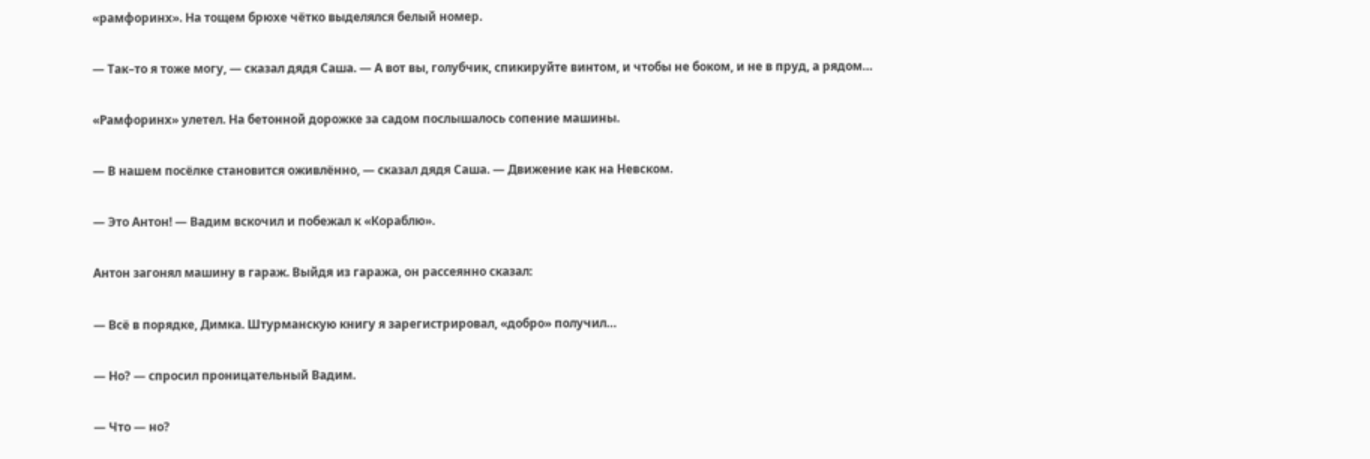«рамфоринх». На тощем брюхе чётко выделялся белый номер.

— Так–то я тоже могу, — сказал дядя Саша. — А вот вы, голубчик, спикируйте винтом, и чтобы не боком, и не в пруд, а рядом…

«Рамфоринх» улетел. На бетонной дорожке за садом послышалось сопение машины.

— В нашем посёлке становится оживлённо, — сказал дядя Саша. — Движение как на Невском.

— Это Антон! — Вадим вскочил и побежал к «Кораблю».

Антон загонял машину в гараж. Выйдя из гаража, он рассеянно сказал:

— Всё в порядке, Димка. Штурманскую книгу я зарегистрировал, «добро» получил…

— Но? — спросил проницательный Вадим.

— Что — но?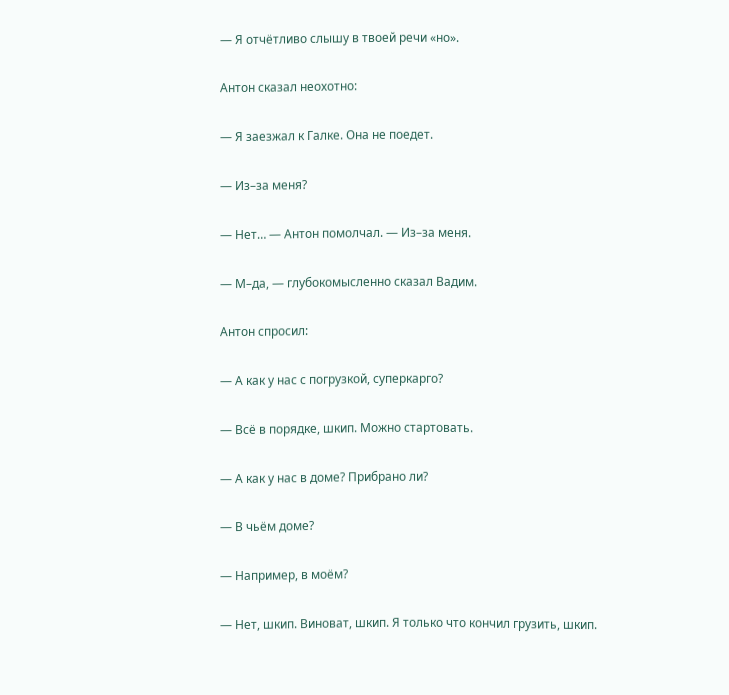— Я отчётливо слышу в твоей речи «но».

Антон сказал неохотно:

— Я заезжал к Галке. Она не поедет.

— Из–за меня?

— Нет… — Антон помолчал. — Из–за меня.

— М–да, — глубокомысленно сказал Вадим.

Антон спросил:

— А как у нас с погрузкой, суперкарго?

— Всё в порядке, шкип. Можно стартовать.

— А как у нас в доме? Прибрано ли?

— В чьём доме?

— Например, в моём?

— Нет, шкип. Виноват, шкип. Я только что кончил грузить, шкип.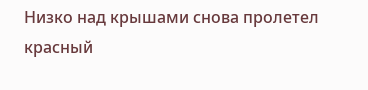Низко над крышами снова пролетел красный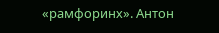«рамфоринх». Антон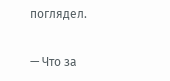поглядел.

— Что за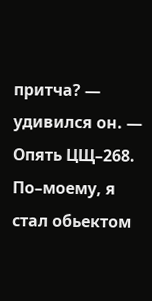притча? — удивился он. — Опять ЦЩ–268. По–моему, я стал обьектом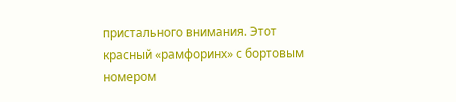пристального внимания. Этот красный «рамфоринх» с бортовым номером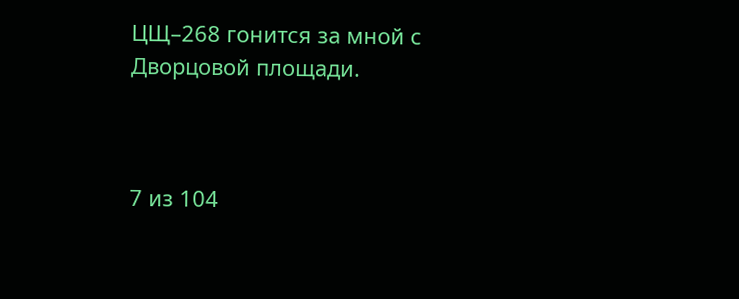ЦЩ–268 гонится за мной с Дворцовой площади.



7 из 104